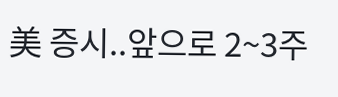美 증시..앞으로 2~3주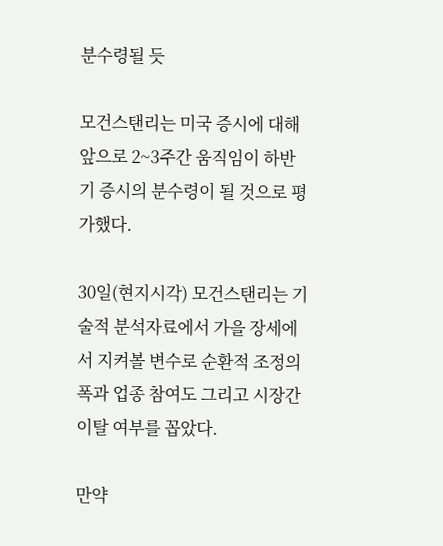분수령될 듯

모건스탠리는 미국 증시에 대해 앞으로 2~3주간 움직임이 하반기 증시의 분수령이 될 것으로 평가했다.

30일(현지시각) 모건스탠리는 기술적 분석자료에서 가을 장세에서 지켜볼 변수로 순환적 조정의 폭과 업종 참여도 그리고 시장간 이탈 여부를 꼽았다.

만약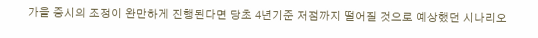가을 증시의 조정이 완만하게 진행된다면 당초 4년기준 저점까지 떨어질 것으로 예상했던 시나리오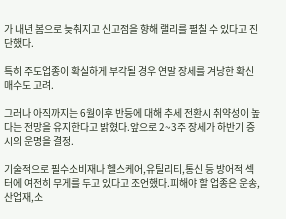가 내년 봄으로 늦춰지고 신고점을 향해 랠리를 펼칠 수 있다고 진단했다.

특히 주도업종이 확실하게 부각될 경우 연말 장세를 겨낭한 확신 매수도 고려.

그러나 아직까지는 6월이후 반등에 대해 추세 전환시 취약성이 높다는 전망을 유지한다고 밝혔다.앞으로 2~3주 장세가 하반기 증시의 운명을 결정.

기술적으로 필수소비재나 헬스케어,유틸리티,통신 등 방어적 섹터에 여전히 무게를 두고 있다고 조언했다.피해야 할 업종은 운송,산업재,소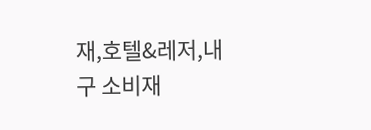재,호텔&레저,내구 소비재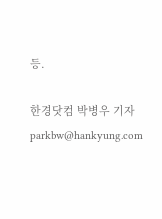등.

한경닷컴 박병우 기자 parkbw@hankyung.com